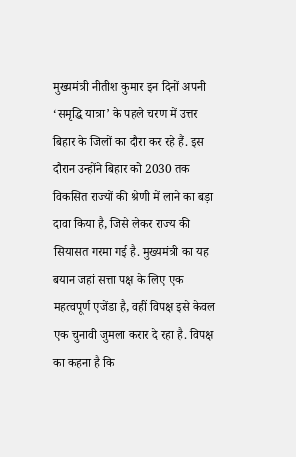मुख्यमंत्री नीतीश कुमार इन दिनों अपनी ‘समृद्धि यात्रा’ के पहले चरण में उत्तर बिहार के जिलों का दौरा कर रहे हैं. इस दौरान उन्होंने बिहार को 2030 तक विकसित राज्यों की श्रेणी में लाने का बड़ा दावा किया है, जिसे लेकर राज्य की सियासत गरमा गई है. मुख्यमंत्री का यह बयान जहां सत्ता पक्ष के लिए एक महत्वपूर्ण एजेंडा है, वहीं विपक्ष इसे केवल एक चुनावी जुमला करार दे रहा है. विपक्ष का कहना है कि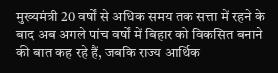मुख्यमंत्री 20 वर्षों से अधिक समय तक सत्ता में रहने के बाद अब अगले पांच वर्षों में बिहार को विकसित बनाने की बात कह रहे हैं, जबकि राज्य आर्थिक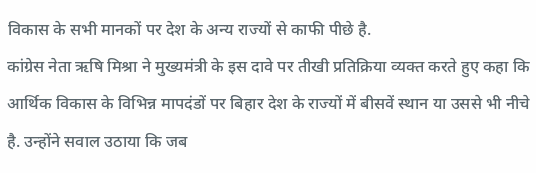विकास के सभी मानकों पर देश के अन्य राज्यों से काफी पीछे है.
कांग्रेस नेता ऋषि मिश्रा ने मुख्यमंत्री के इस दावे पर तीखी प्रतिक्रिया व्यक्त करते हुए कहा कि आर्थिक विकास के विभिन्न मापदंडों पर बिहार देश के राज्यों में बीसवें स्थान या उससे भी नीचे है. उन्होंने सवाल उठाया कि जब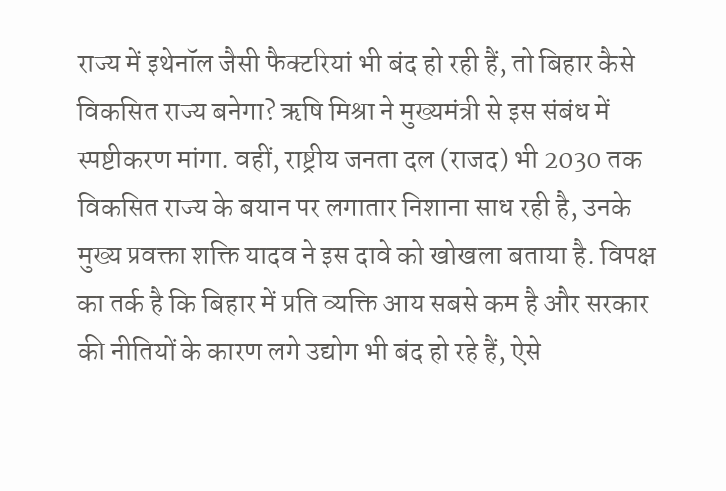राज्य में इथेनॉल जैसी फैक्टरियां भी बंद हो रही हैं, तो बिहार कैसे विकसित राज्य बनेगा? ऋषि मिश्रा ने मुख्यमंत्री से इस संबंध में स्पष्टीकरण मांगा. वहीं, राष्ट्रीय जनता दल (राजद) भी 2030 तक विकसित राज्य के बयान पर लगातार निशाना साध रही है, उनके मुख्य प्रवक्ता शक्ति यादव ने इस दावे को खोखला बताया है. विपक्ष का तर्क है कि बिहार में प्रति व्यक्ति आय सबसे कम है और सरकार की नीतियों के कारण लगे उद्योग भी बंद हो रहे हैं, ऐसे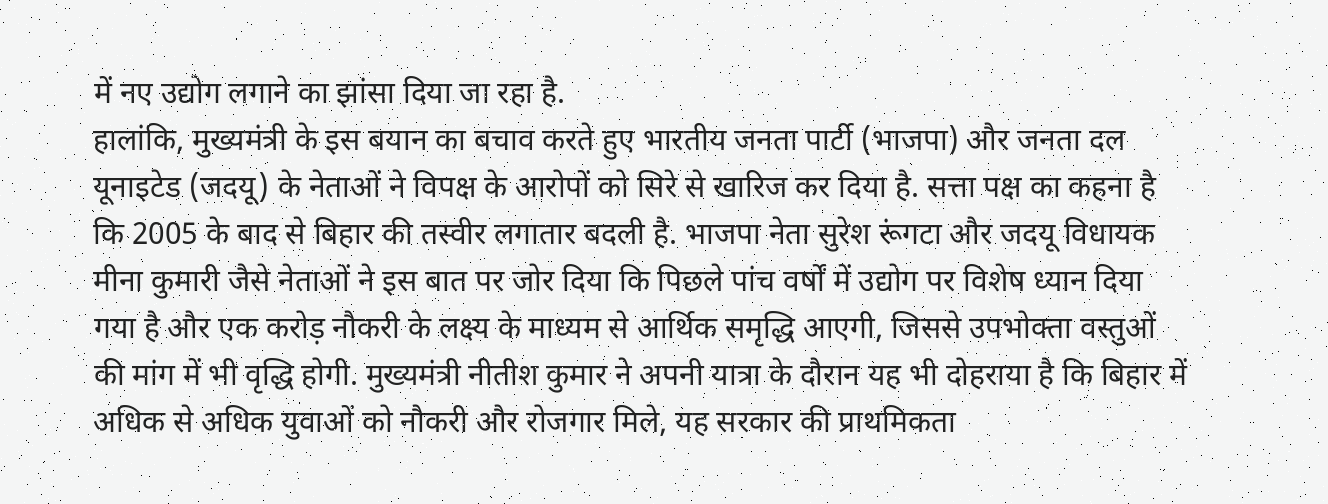में नए उद्योग लगाने का झांसा दिया जा रहा है.
हालांकि, मुख्यमंत्री के इस बयान का बचाव करते हुए भारतीय जनता पार्टी (भाजपा) और जनता दल यूनाइटेड (जदयू) के नेताओं ने विपक्ष के आरोपों को सिरे से खारिज कर दिया है. सत्ता पक्ष का कहना है कि 2005 के बाद से बिहार की तस्वीर लगातार बदली है. भाजपा नेता सुरेश रूंगटा और जदयू विधायक मीना कुमारी जैसे नेताओं ने इस बात पर जोर दिया कि पिछले पांच वर्षों में उद्योग पर विशेष ध्यान दिया गया है और एक करोड़ नौकरी के लक्ष्य के माध्यम से आर्थिक समृद्धि आएगी, जिससे उपभोक्ता वस्तुओं की मांग में भी वृद्धि होगी. मुख्यमंत्री नीतीश कुमार ने अपनी यात्रा के दौरान यह भी दोहराया है कि बिहार में अधिक से अधिक युवाओं को नौकरी और रोजगार मिले, यह सरकार की प्राथमिकता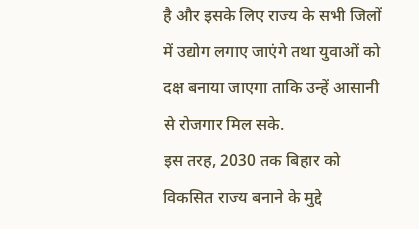है और इसके लिए राज्य के सभी जिलों में उद्योग लगाए जाएंगे तथा युवाओं को दक्ष बनाया जाएगा ताकि उन्हें आसानी से रोजगार मिल सके.
इस तरह, 2030 तक बिहार को विकसित राज्य बनाने के मुद्दे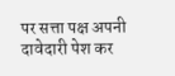पर सत्ता पक्ष अपनी दावेदारी पेश कर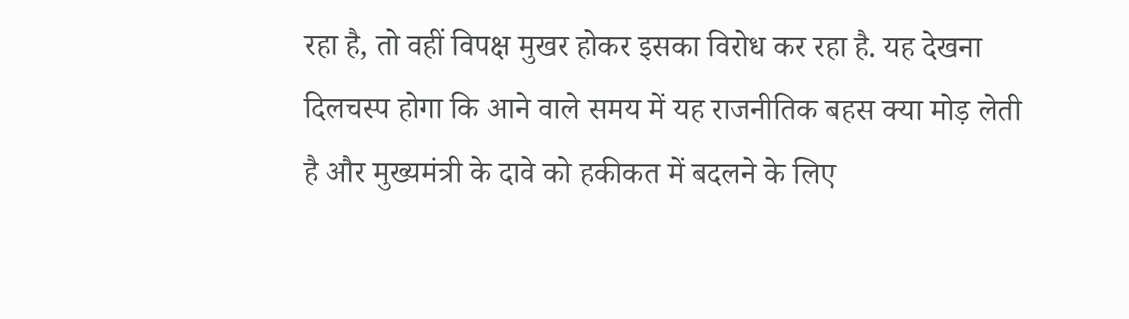रहा है, तो वहीं विपक्ष मुखर होकर इसका विरोध कर रहा है. यह देखना दिलचस्प होगा कि आने वाले समय में यह राजनीतिक बहस क्या मोड़ लेती है और मुख्यमंत्री के दावे को हकीकत में बदलने के लिए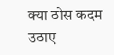क्या ठोस कदम उठाए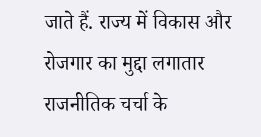जाते हैं. राज्य में विकास और रोजगार का मुद्दा लगातार राजनीतिक चर्चा के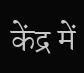केंद्र में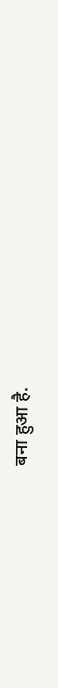बना हुआ है.